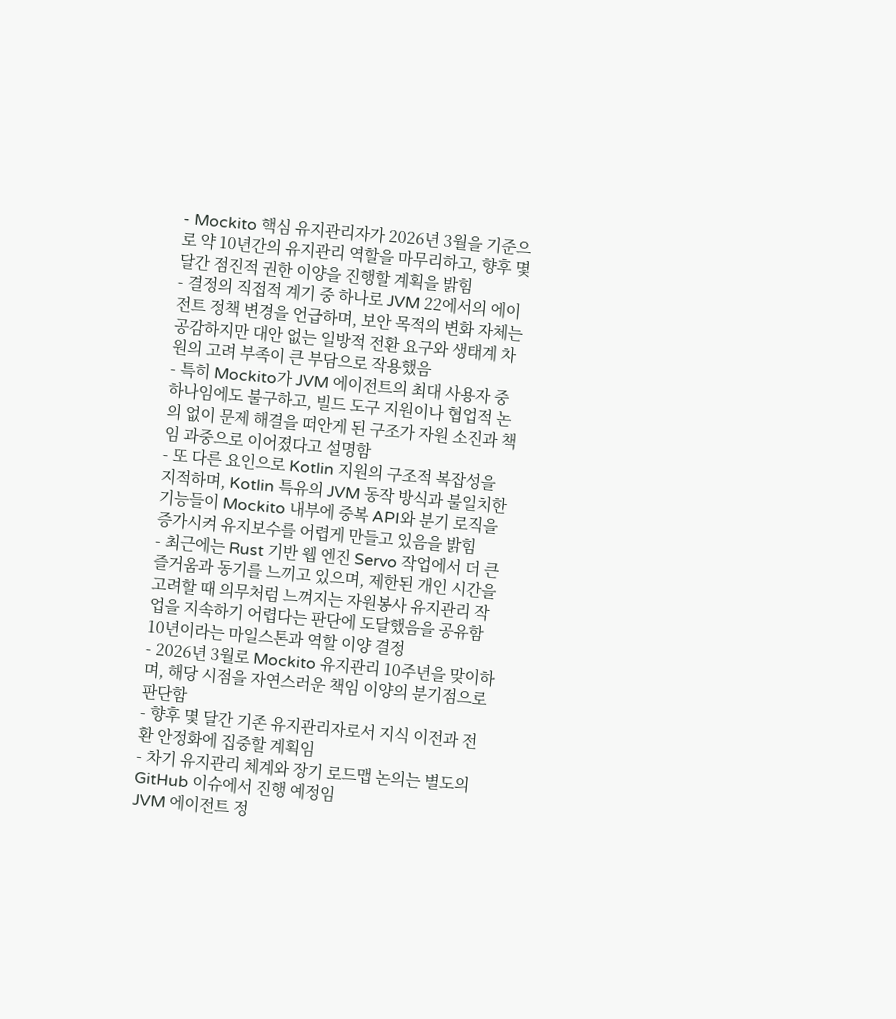- Mockito 핵심 유지관리자가 2026년 3월을 기준으로 약 10년간의 유지관리 역할을 마무리하고, 향후 몇 달간 점진적 권한 이양을 진행할 계획을 밝힘
- 결정의 직접적 계기 중 하나로 JVM 22에서의 에이전트 정책 변경을 언급하며, 보안 목적의 변화 자체는 공감하지만 대안 없는 일방적 전환 요구와 생태계 차원의 고려 부족이 큰 부담으로 작용했음
- 특히 Mockito가 JVM 에이전트의 최대 사용자 중 하나임에도 불구하고, 빌드 도구 지원이나 협업적 논의 없이 문제 해결을 떠안게 된 구조가 자원 소진과 책임 과중으로 이어졌다고 설명함
- 또 다른 요인으로 Kotlin 지원의 구조적 복잡성을 지적하며, Kotlin 특유의 JVM 동작 방식과 불일치한 기능들이 Mockito 내부에 중복 API와 분기 로직을 증가시켜 유지보수를 어렵게 만들고 있음을 밝힘
- 최근에는 Rust 기반 웹 엔진 Servo 작업에서 더 큰 즐거움과 동기를 느끼고 있으며, 제한된 개인 시간을 고려할 때 의무처럼 느껴지는 자원봉사 유지관리 작업을 지속하기 어렵다는 판단에 도달했음을 공유함
10년이라는 마일스톤과 역할 이양 결정
- 2026년 3월로 Mockito 유지관리 10주년을 맞이하며, 해당 시점을 자연스러운 책임 이양의 분기점으로 판단함
- 향후 몇 달간 기존 유지관리자로서 지식 이전과 전환 안정화에 집중할 계획임
- 차기 유지관리 체계와 장기 로드맵 논의는 별도의 GitHub 이슈에서 진행 예정임
JVM 에이전트 정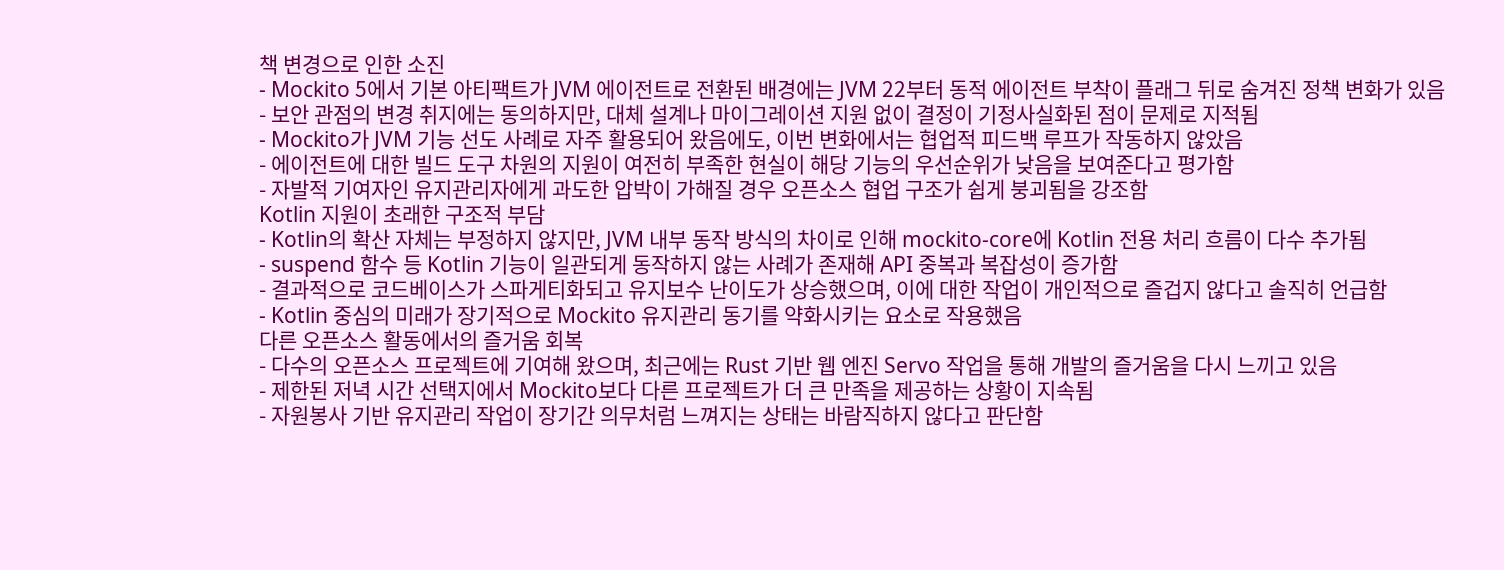책 변경으로 인한 소진
- Mockito 5에서 기본 아티팩트가 JVM 에이전트로 전환된 배경에는 JVM 22부터 동적 에이전트 부착이 플래그 뒤로 숨겨진 정책 변화가 있음
- 보안 관점의 변경 취지에는 동의하지만, 대체 설계나 마이그레이션 지원 없이 결정이 기정사실화된 점이 문제로 지적됨
- Mockito가 JVM 기능 선도 사례로 자주 활용되어 왔음에도, 이번 변화에서는 협업적 피드백 루프가 작동하지 않았음
- 에이전트에 대한 빌드 도구 차원의 지원이 여전히 부족한 현실이 해당 기능의 우선순위가 낮음을 보여준다고 평가함
- 자발적 기여자인 유지관리자에게 과도한 압박이 가해질 경우 오픈소스 협업 구조가 쉽게 붕괴됨을 강조함
Kotlin 지원이 초래한 구조적 부담
- Kotlin의 확산 자체는 부정하지 않지만, JVM 내부 동작 방식의 차이로 인해 mockito-core에 Kotlin 전용 처리 흐름이 다수 추가됨
- suspend 함수 등 Kotlin 기능이 일관되게 동작하지 않는 사례가 존재해 API 중복과 복잡성이 증가함
- 결과적으로 코드베이스가 스파게티화되고 유지보수 난이도가 상승했으며, 이에 대한 작업이 개인적으로 즐겁지 않다고 솔직히 언급함
- Kotlin 중심의 미래가 장기적으로 Mockito 유지관리 동기를 약화시키는 요소로 작용했음
다른 오픈소스 활동에서의 즐거움 회복
- 다수의 오픈소스 프로젝트에 기여해 왔으며, 최근에는 Rust 기반 웹 엔진 Servo 작업을 통해 개발의 즐거움을 다시 느끼고 있음
- 제한된 저녁 시간 선택지에서 Mockito보다 다른 프로젝트가 더 큰 만족을 제공하는 상황이 지속됨
- 자원봉사 기반 유지관리 작업이 장기간 의무처럼 느껴지는 상태는 바람직하지 않다고 판단함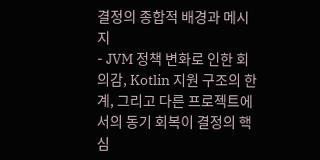결정의 종합적 배경과 메시지
- JVM 정책 변화로 인한 회의감, Kotlin 지원 구조의 한계, 그리고 다른 프로젝트에서의 동기 회복이 결정의 핵심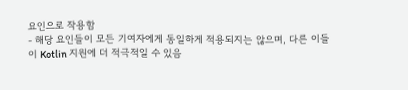요인으로 작용함
- 해당 요인들이 모든 기여자에게 동일하게 적용되지는 않으며, 다른 이들이 Kotlin 지원에 더 적극적일 수 있음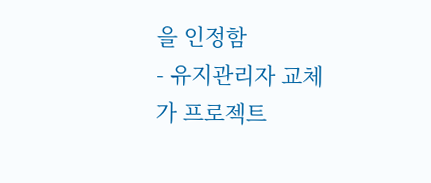을 인정함
- 유지관리자 교체가 프로젝트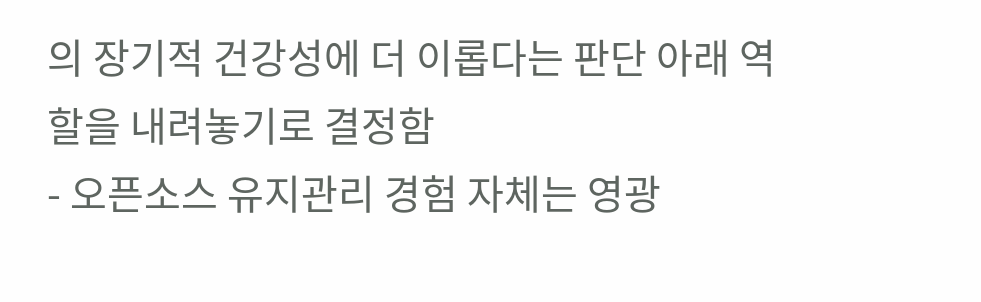의 장기적 건강성에 더 이롭다는 판단 아래 역할을 내려놓기로 결정함
- 오픈소스 유지관리 경험 자체는 영광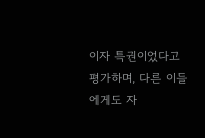이자 특권이었다고 평가하며, 다른 이들에게도 자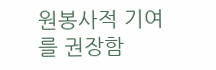원봉사적 기여를 권장함